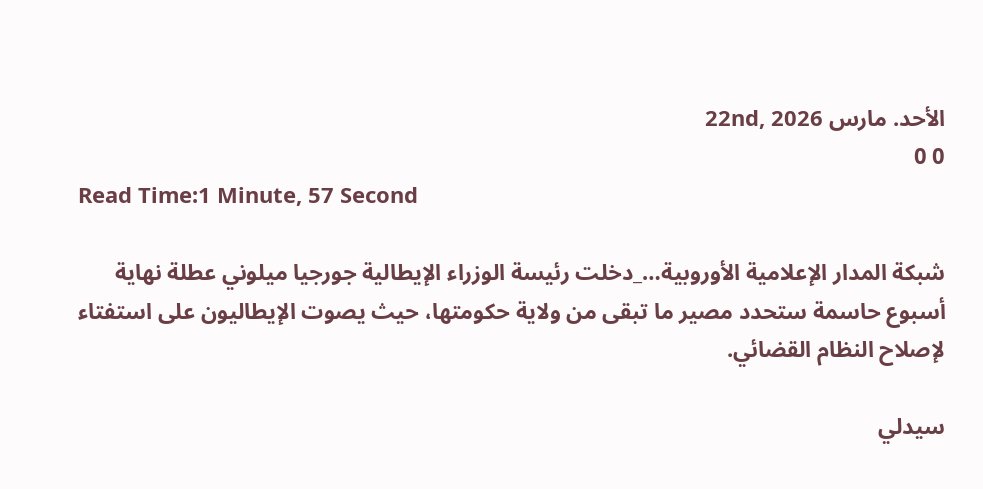الأحد. مارس 22nd, 2026
0 0
Read Time:1 Minute, 57 Second

شبكة المدار الإعلامية الأوروبية…_دخلت رئيسة الوزراء الإيطالية جورجيا ميلوني عطلة نهاية أسبوع حاسمة ستحدد مصير ما تبقى من ولاية حكومتها، حيث يصوت الإيطاليون على استفتاء لإصلاح النظام القضائي.

سيدلي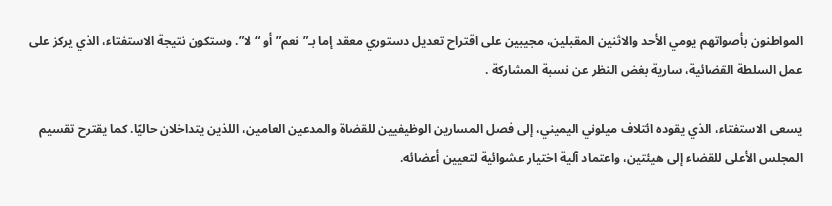المواطنون بأصواتهم يومي الأحد والاثنين المقبلين، مجيبين على اقتراح تعديل دستوري معقد إما بـ”نعم” أو “لا”. وستكون نتيجة الاستفتاء، الذي يركز على عمل السلطة القضائية، سارية بغض النظر عن نسبة المشاركة .

يسعى الاستفتاء، الذي يقوده ائتلاف ميلوني اليميني، إلى فصل المسارين الوظيفيين للقضاة والمدعين العامين، اللذين يتداخلان حاليًا. كما يقترح تقسيم المجلس الأعلى للقضاء إلى هيئتين، واعتماد آلية اختيار عشوائية لتعيين أعضائه.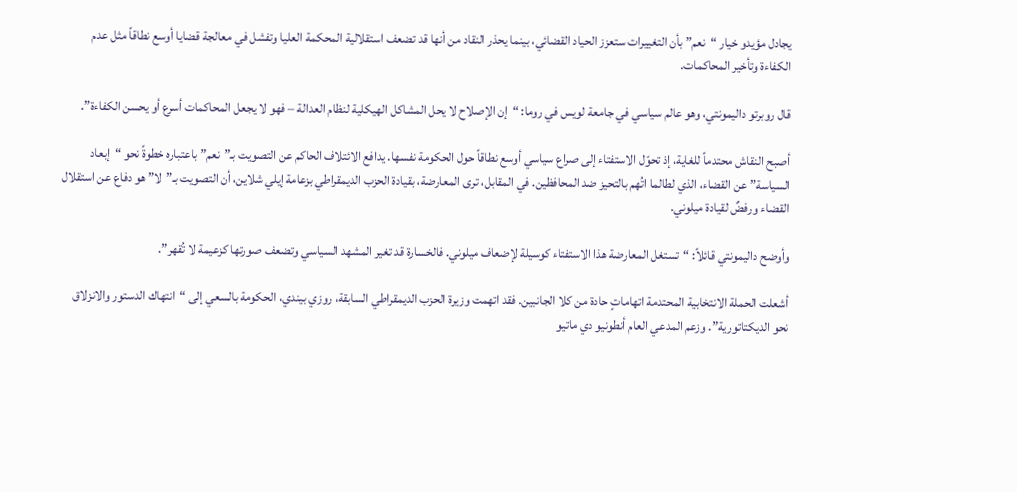يجادل مؤيدو خيار “نعم” بأن التغييرات ستعزز الحياد القضائي، بينما يحذر النقاد من أنها قد تضعف استقلالية المحكمة العليا وتفشل في معالجة قضايا أوسع نطاقاً مثل عدم الكفاءة وتأخير المحاكمات.

قال روبرتو داليمونتي، وهو عالم سياسي في جامعة لويس في روما: “إن الإصلاح لا يحل المشاكل الهيكلية لنظام العدالة – فهو لا يجعل المحاكمات أسرع أو يحسن الكفاءة”.

أصبح النقاش محتدماً للغاية، إذ تحوّل الاستفتاء إلى صراع سياسي أوسع نطاقاً حول الحكومة نفسها. يدافع الائتلاف الحاكم عن التصويت بـ”نعم” باعتباره خطوةً نحو “إبعاد السياسة” عن القضاء، الذي لطالما اتُهم بالتحيز ضد المحافظين. في المقابل، ترى المعارضة، بقيادة الحزب الديمقراطي بزعامة إيلي شلاين، أن التصويت بـ”لا” هو دفاع عن استقلال القضاء ورفضٌ لقيادة ميلوني.

وأوضح داليمونتي قائلاً: “تستغل المعارضة هذا الاستفتاء كوسيلة لإضعاف ميلوني. فالخسارة قد تغير المشهد السياسي وتضعف صورتها كزعيمة لا تُقهر”.

أشعلت الحملة الانتخابية المحتدمة اتهاماتٍ حادة من كلا الجانبين. فقد اتهمت وزيرة الحزب الديمقراطي السابقة، روزي بيندي، الحكومة بالسعي إلى “انتهاك الدستور والانزلاق نحو الديكتاتورية”. وزعم المدعي العام أنطونيو دي ماتيو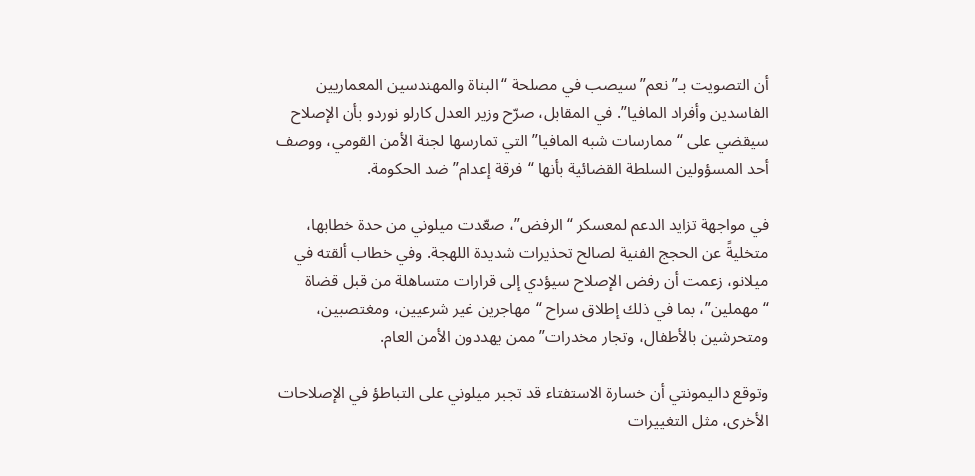أن التصويت بـ”نعم” سيصب في مصلحة “البناة والمهندسين المعماريين الفاسدين وأفراد المافيا”. في المقابل، صرّح وزير العدل كارلو نوردو بأن الإصلاح سيقضي على “ممارسات شبه المافيا” التي تمارسها لجنة الأمن القومي، ووصف أحد المسؤولين السلطة القضائية بأنها “فرقة إعدام” ضد الحكومة.

في مواجهة تزايد الدعم لمعسكر “الرفض”، صعّدت ميلوني من حدة خطابها، متخليةً عن الحجج الفنية لصالح تحذيرات شديدة اللهجة. وفي خطاب ألقته في ميلانو، زعمت أن رفض الإصلاح سيؤدي إلى قرارات متساهلة من قبل قضاة “مهملين”، بما في ذلك إطلاق سراح “مهاجرين غير شرعيين، ومغتصبين، ومتحرشين بالأطفال، وتجار مخدرات” ممن يهددون الأمن العام.

وتوقع داليمونتي أن خسارة الاستفتاء قد تجبر ميلوني على التباطؤ في الإصلاحات الأخرى، مثل التغييرات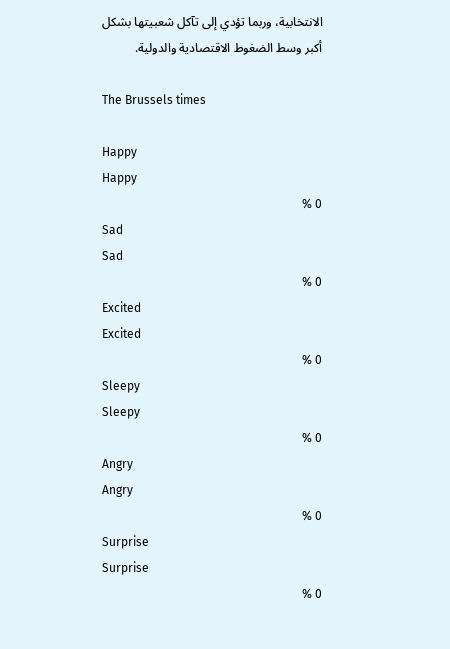الانتخابية، وربما تؤدي إلى تآكل شعبيتها بشكل أكبر وسط الضغوط الاقتصادية والدولية.

The Brussels times

Happy
Happy
0 %
Sad
Sad
0 %
Excited
Excited
0 %
Sleepy
Sleepy
0 %
Angry
Angry
0 %
Surprise
Surprise
0 %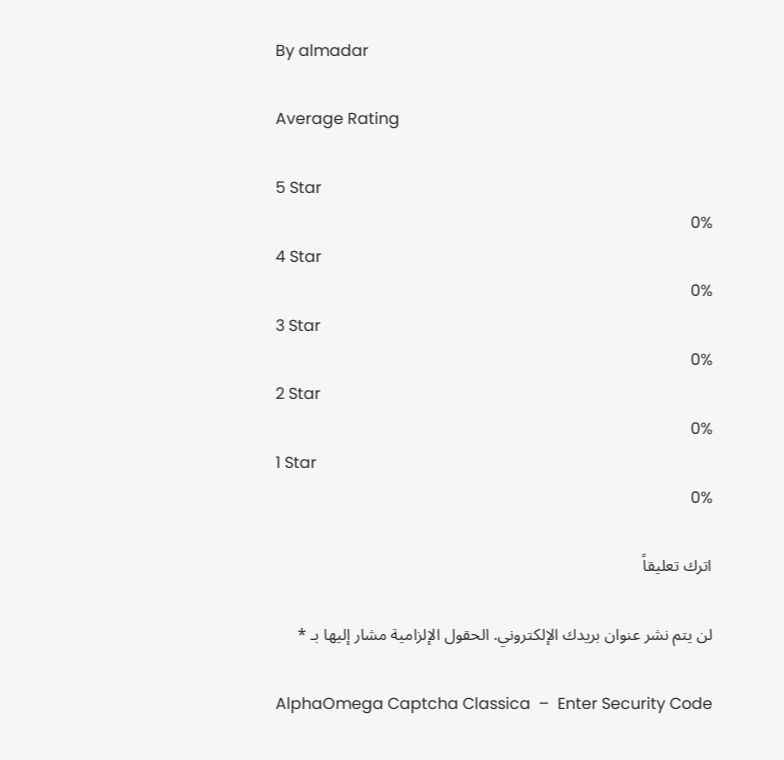By almadar

Average Rating

5 Star
0%
4 Star
0%
3 Star
0%
2 Star
0%
1 Star
0%

اترك تعليقاً

لن يتم نشر عنوان بريدك الإلكتروني. الحقول الإلزامية مشار إليها بـ *

AlphaOmega Captcha Classica  –  Enter Security Code